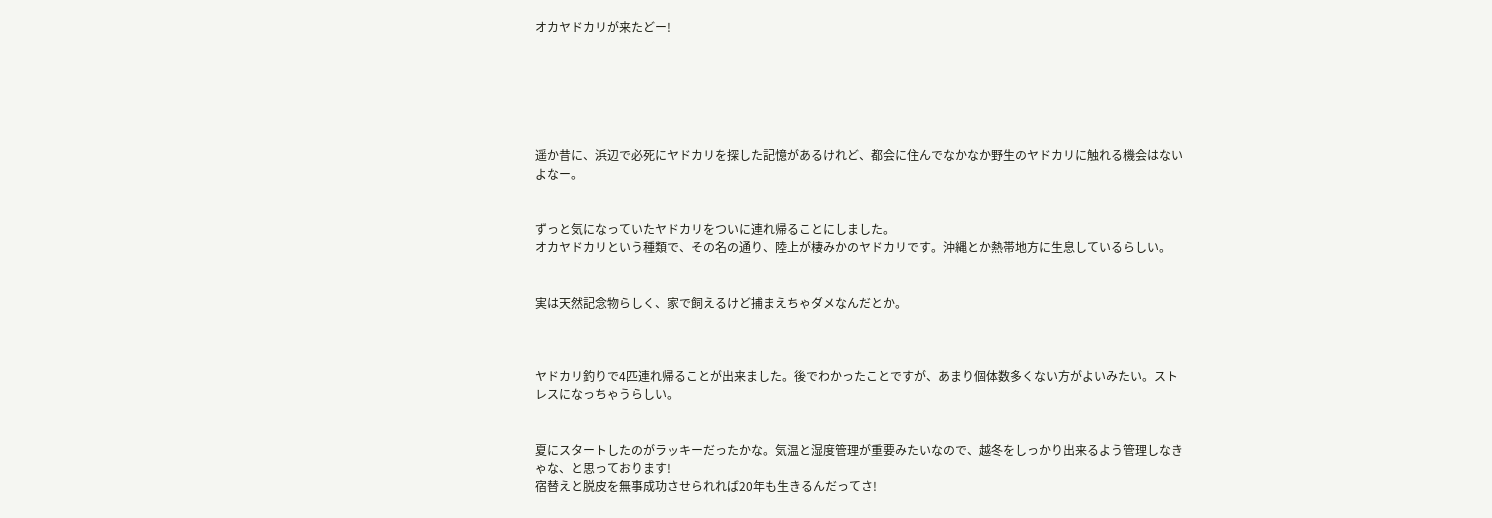オカヤドカリが来たどー!






遥か昔に、浜辺で必死にヤドカリを探した記憶があるけれど、都会に住んでなかなか野生のヤドカリに触れる機会はないよなー。


ずっと気になっていたヤドカリをついに連れ帰ることにしました。
オカヤドカリという種類で、その名の通り、陸上が棲みかのヤドカリです。沖縄とか熱帯地方に生息しているらしい。


実は天然記念物らしく、家で飼えるけど捕まえちゃダメなんだとか。



ヤドカリ釣りで4匹連れ帰ることが出来ました。後でわかったことですが、あまり個体数多くない方がよいみたい。ストレスになっちゃうらしい。


夏にスタートしたのがラッキーだったかな。気温と湿度管理が重要みたいなので、越冬をしっかり出来るよう管理しなきゃな、と思っております!
宿替えと脱皮を無事成功させられれば20年も生きるんだってさ!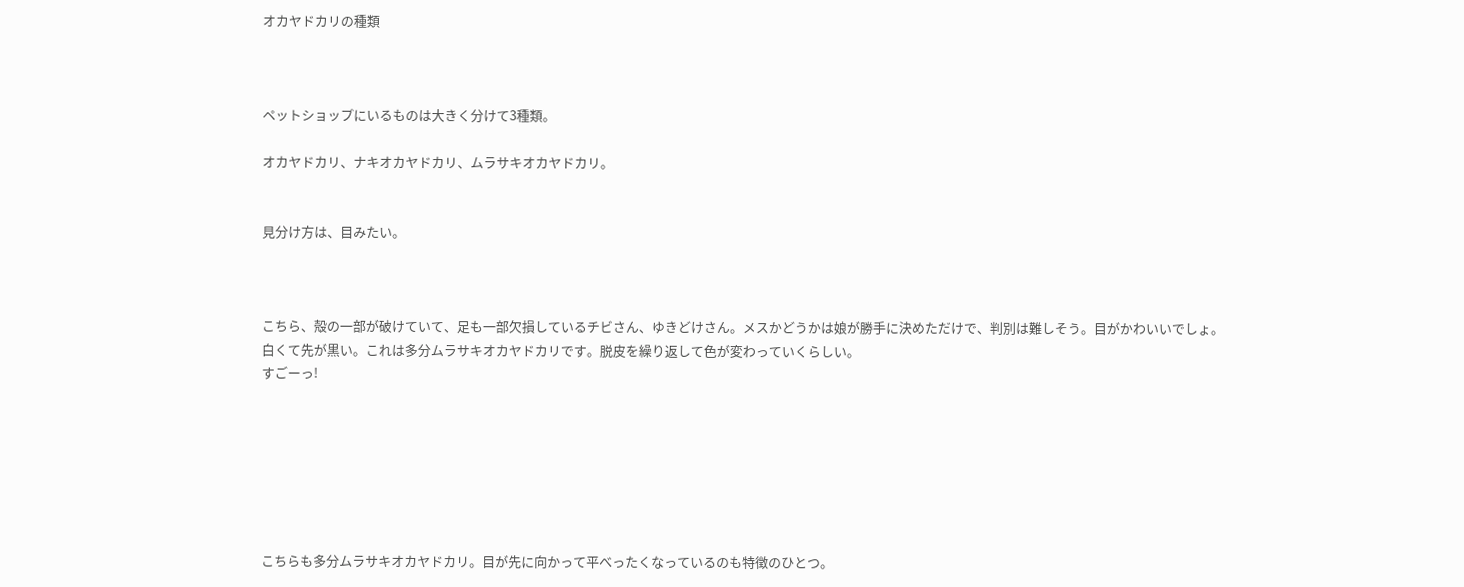オカヤドカリの種類



ペットショップにいるものは大きく分けて3種類。

オカヤドカリ、ナキオカヤドカリ、ムラサキオカヤドカリ。


見分け方は、目みたい。



こちら、殻の一部が破けていて、足も一部欠損しているチビさん、ゆきどけさん。メスかどうかは娘が勝手に決めただけで、判別は難しそう。目がかわいいでしょ。
白くて先が黒い。これは多分ムラサキオカヤドカリです。脱皮を繰り返して色が変わっていくらしい。
すごーっ!







こちらも多分ムラサキオカヤドカリ。目が先に向かって平べったくなっているのも特徴のひとつ。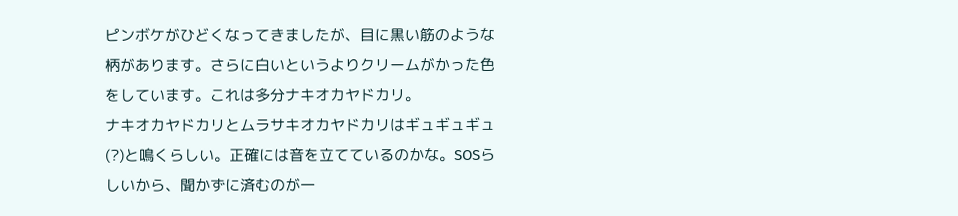ピンボケがひどくなってきましたが、目に黒い筋のような柄があります。さらに白いというよりクリームがかった色をしています。これは多分ナキオカヤドカリ。
ナキオカヤドカリとムラサキオカヤドカリはギュギュギュ(?)と鳴くらしい。正確には音を立てているのかな。SOSらしいから、聞かずに済むのが一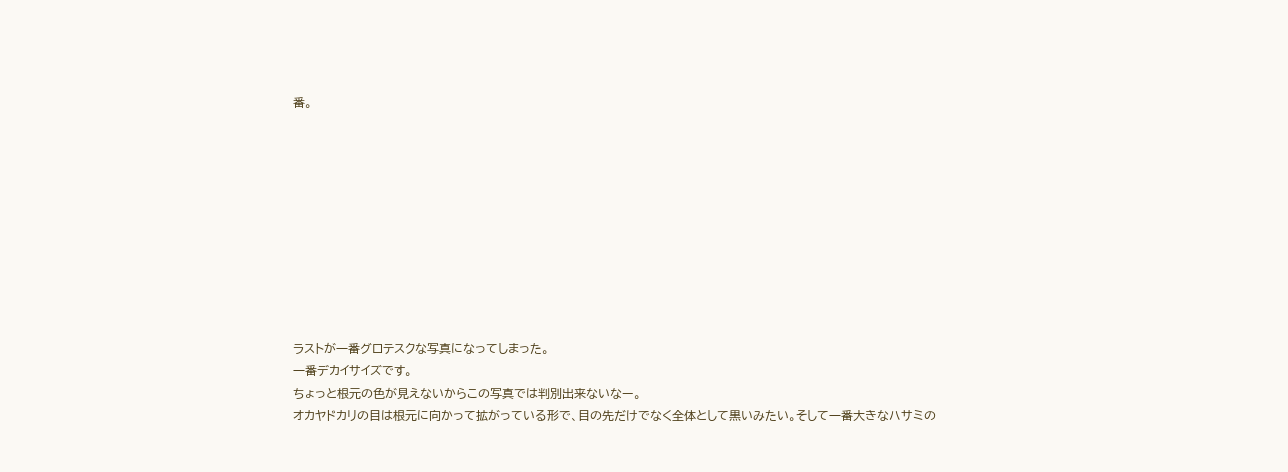番。










ラストが一番グロテスクな写真になってしまった。
一番デカイサイズです。
ちょっと根元の色が見えないからこの写真では判別出来ないなー。
オカヤドカリの目は根元に向かって拡がっている形で、目の先だけでなく全体として黒いみたい。そして一番大きなハサミの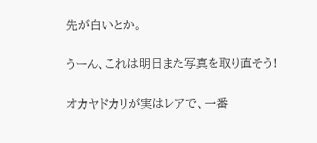先が白いとか。

うーん、これは明日また写真を取り直そう!

オカヤドカリが実はレアで、一番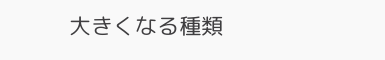大きくなる種類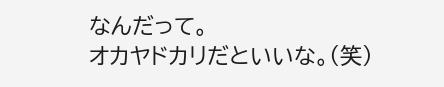なんだって。
オカヤドカリだといいな。(笑)